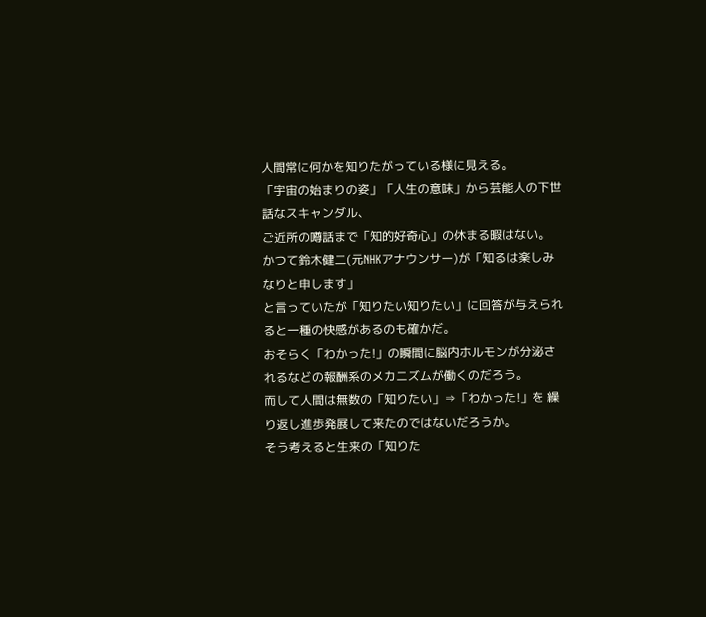人間常に何かを知りたがっている様に見える。
「宇宙の始まりの姿」「人生の意味」から芸能人の下世話なスキャンダル、
ご近所の噂話まで「知的好奇心」の休まる暇はない。
かつて鈴木健二(元NHKアナウンサー)が「知るは楽しみなりと申します」
と言っていたが「知りたい知りたい」に回答が与えられると一種の快感があるのも確かだ。
おそらく「わかった!」の瞬間に脳内ホルモンが分泌されるなどの報酬系のメカニズムが働くのだろう。
而して人間は無数の「知りたい」⇒「わかった!」を 繰り返し進歩発展して来たのではないだろうか。
そう考えると生来の「知りた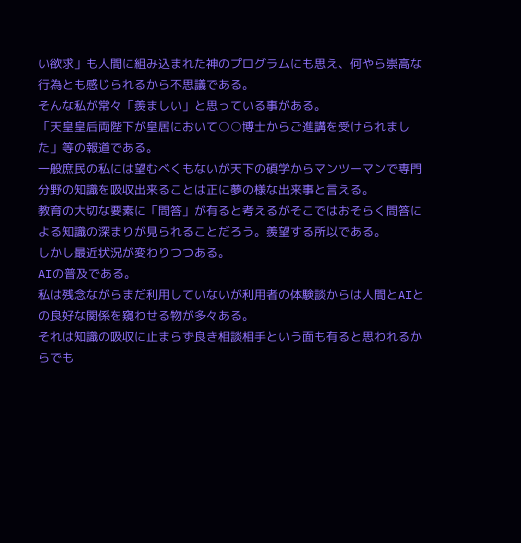い欲求」も人間に組み込まれた神のプログラムにも思え、何やら崇高な行為とも感じられるから不思議である。
そんな私が常々「羨ましい」と思っている事がある。
「天皇皇后両陛下が皇居において○○博士からご進講を受けられました」等の報道である。
一般庶民の私には望むべくもないが天下の碩学からマンツーマンで専門分野の知識を吸収出来ることは正に夢の様な出来事と言える。
教育の大切な要素に「問答」が有ると考えるがそこではおそらく問答による知識の深まりが見られることだろう。羨望する所以である。
しかし最近状況が変わりつつある。
AIの普及である。
私は残念ながらまだ利用していないが利用者の体験談からは人間とAIとの良好な関係を窺わせる物が多々ある。
それは知識の吸収に止まらず良き相談相手という面も有ると思われるからでも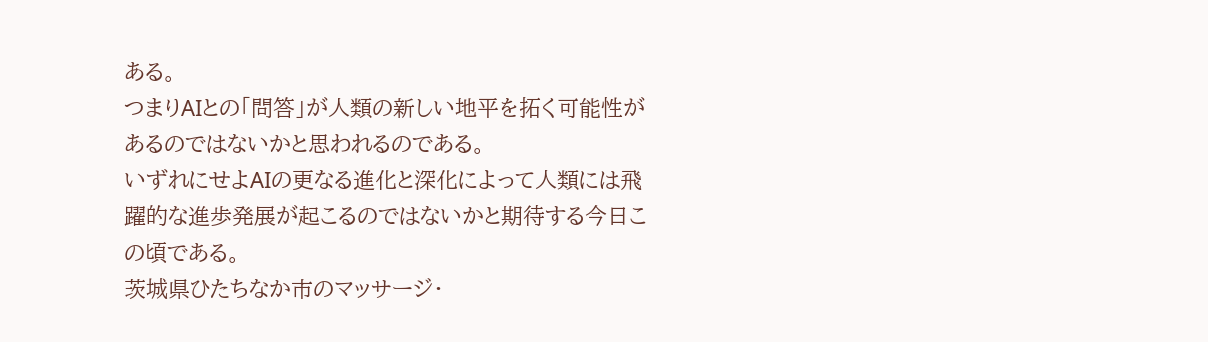ある。
つまりAIとの「問答」が人類の新しい地平を拓く可能性があるのではないかと思われるのである。
いずれにせよAIの更なる進化と深化によって人類には飛躍的な進歩発展が起こるのではないかと期待する今日この頃である。
茨城県ひたちなか市のマッサージ・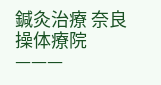鍼灸治療 奈良操体療院
———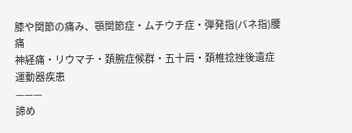膝や関節の痛み、顎関節症・ムチウチ症・弾発指(バネ指)腰痛
神経痛・リウマチ・頚腕症候群・五十肩・頚椎捻挫後遺症 運動器疾患
———
諦め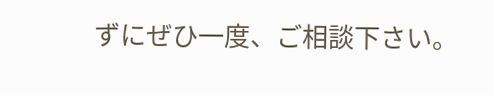ずにぜひ一度、ご相談下さい。